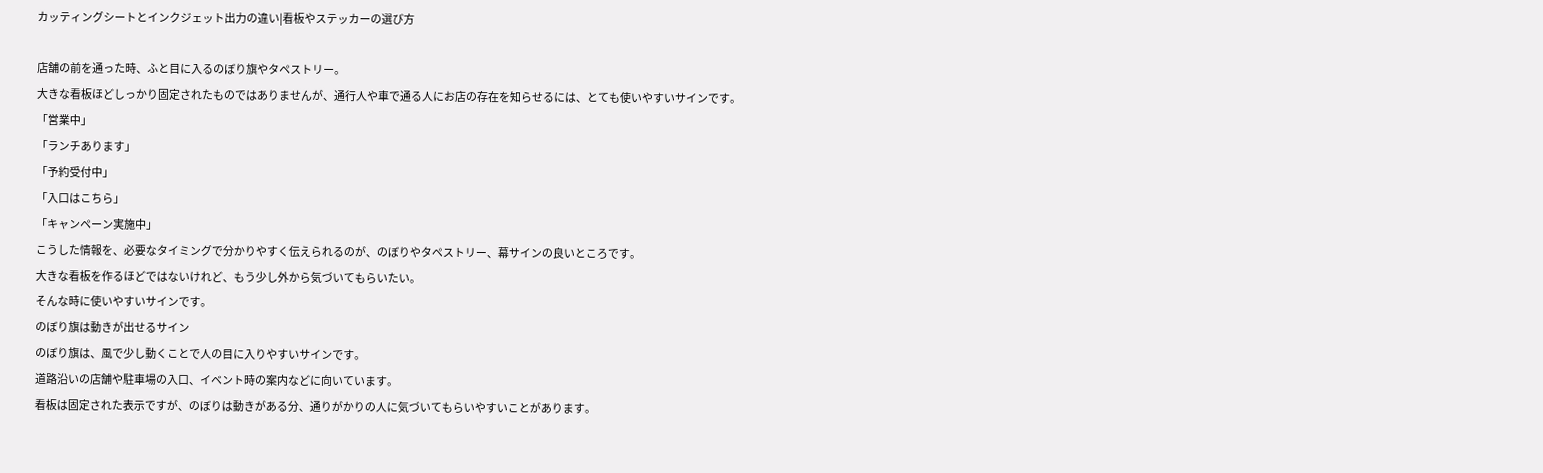カッティングシートとインクジェット出力の違い|看板やステッカーの選び方

店舗の前を通った時、ふと目に入るのぼり旗やタペストリー。
大きな看板ほどしっかり固定されたものではありませんが、通行人や車で通る人にお店の存在を知らせるには、とても使いやすいサインです。
「営業中」
「ランチあります」
「予約受付中」
「入口はこちら」
「キャンペーン実施中」
こうした情報を、必要なタイミングで分かりやすく伝えられるのが、のぼりやタペストリー、幕サインの良いところです。
大きな看板を作るほどではないけれど、もう少し外から気づいてもらいたい。
そんな時に使いやすいサインです。
のぼり旗は動きが出せるサイン
のぼり旗は、風で少し動くことで人の目に入りやすいサインです。
道路沿いの店舗や駐車場の入口、イベント時の案内などに向いています。
看板は固定された表示ですが、のぼりは動きがある分、通りがかりの人に気づいてもらいやすいことがあります。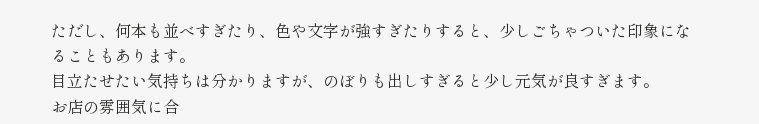ただし、何本も並べすぎたり、色や文字が強すぎたりすると、少しごちゃついた印象になることもあります。
目立たせたい気持ちは分かりますが、のぼりも出しすぎると少し元気が良すぎます。
お店の雰囲気に合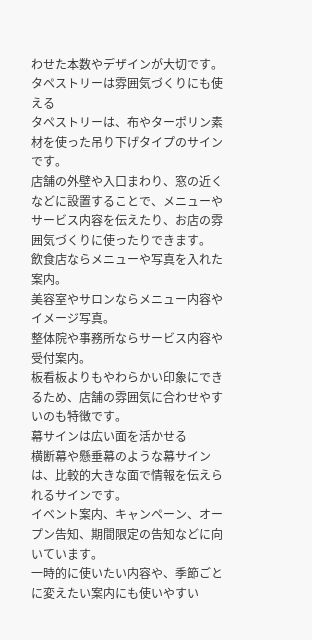わせた本数やデザインが大切です。
タペストリーは雰囲気づくりにも使える
タペストリーは、布やターポリン素材を使った吊り下げタイプのサインです。
店舗の外壁や入口まわり、窓の近くなどに設置することで、メニューやサービス内容を伝えたり、お店の雰囲気づくりに使ったりできます。
飲食店ならメニューや写真を入れた案内。
美容室やサロンならメニュー内容やイメージ写真。
整体院や事務所ならサービス内容や受付案内。
板看板よりもやわらかい印象にできるため、店舗の雰囲気に合わせやすいのも特徴です。
幕サインは広い面を活かせる
横断幕や懸垂幕のような幕サインは、比較的大きな面で情報を伝えられるサインです。
イベント案内、キャンペーン、オープン告知、期間限定の告知などに向いています。
一時的に使いたい内容や、季節ごとに変えたい案内にも使いやすい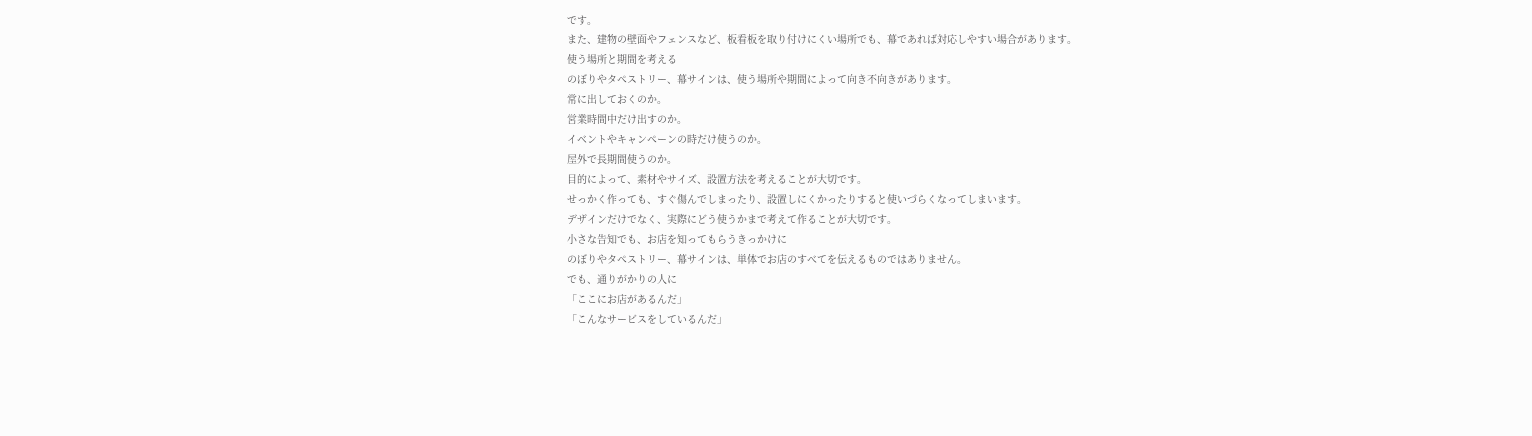です。
また、建物の壁面やフェンスなど、板看板を取り付けにくい場所でも、幕であれば対応しやすい場合があります。
使う場所と期間を考える
のぼりやタペストリー、幕サインは、使う場所や期間によって向き不向きがあります。
常に出しておくのか。
営業時間中だけ出すのか。
イベントやキャンペーンの時だけ使うのか。
屋外で長期間使うのか。
目的によって、素材やサイズ、設置方法を考えることが大切です。
せっかく作っても、すぐ傷んでしまったり、設置しにくかったりすると使いづらくなってしまいます。
デザインだけでなく、実際にどう使うかまで考えて作ることが大切です。
小さな告知でも、お店を知ってもらうきっかけに
のぼりやタペストリー、幕サインは、単体でお店のすべてを伝えるものではありません。
でも、通りがかりの人に
「ここにお店があるんだ」
「こんなサービスをしているんだ」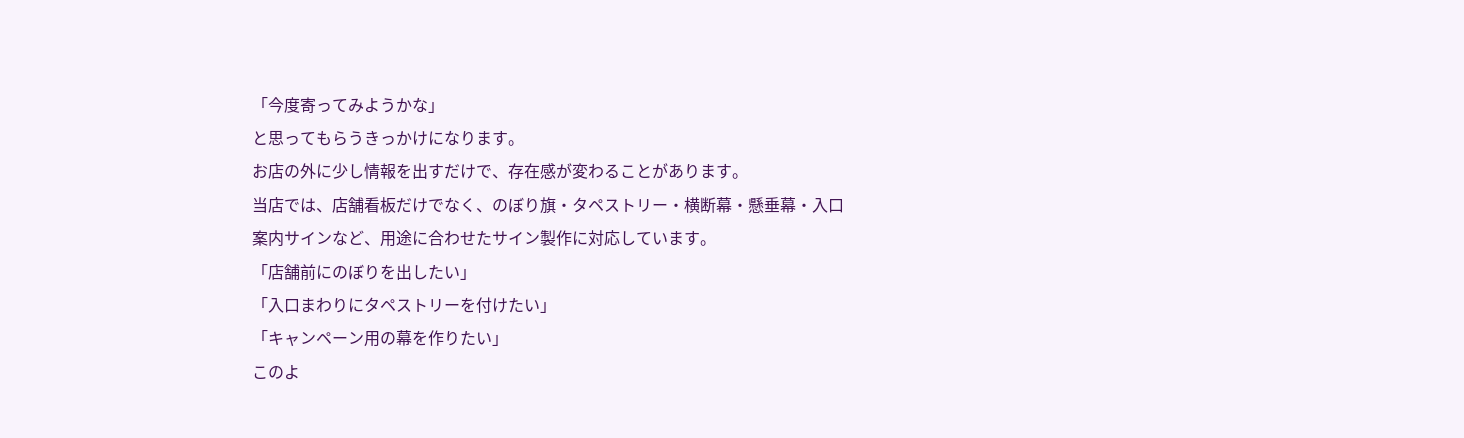「今度寄ってみようかな」
と思ってもらうきっかけになります。
お店の外に少し情報を出すだけで、存在感が変わることがあります。
当店では、店舗看板だけでなく、のぼり旗・タペストリー・横断幕・懸垂幕・入口案内サインなど、用途に合わせたサイン製作に対応しています。
「店舗前にのぼりを出したい」
「入口まわりにタペストリーを付けたい」
「キャンペーン用の幕を作りたい」
このよ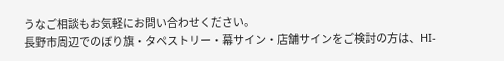うなご相談もお気軽にお問い合わせください。
長野市周辺でのぼり旗・タペストリー・幕サイン・店舗サインをご検討の方は、HI-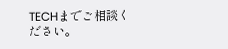TECHまでご相談ください。